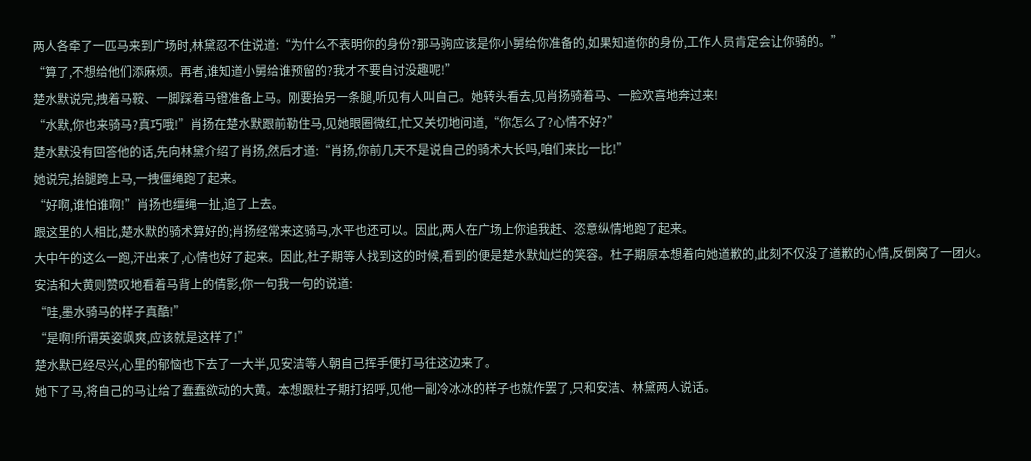两人各牵了一匹马来到广场时,林黛忍不住说道:“为什么不表明你的身份?那马驹应该是你小舅给你准备的,如果知道你的身份,工作人员肯定会让你骑的。”
“算了,不想给他们添麻烦。再者,谁知道小舅给谁预留的?我才不要自讨没趣呢!”
楚水默说完,拽着马鞍、一脚踩着马镫准备上马。刚要抬另一条腿,听见有人叫自己。她转头看去,见肖扬骑着马、一脸欢喜地奔过来!
“水默,你也来骑马?真巧哦!”肖扬在楚水默跟前勒住马,见她眼圈微红,忙又关切地问道,“你怎么了?心情不好?”
楚水默没有回答他的话,先向林黛介绍了肖扬,然后才道:“肖扬,你前几天不是说自己的骑术大长吗,咱们来比一比!”
她说完,抬腿跨上马,一拽僵绳跑了起来。
“好啊,谁怕谁啊!”肖扬也缰绳一扯,追了上去。
跟这里的人相比,楚水默的骑术算好的;肖扬经常来这骑马,水平也还可以。因此,两人在广场上你追我赶、恣意纵情地跑了起来。
大中午的这么一跑,汗出来了,心情也好了起来。因此,杜子期等人找到这的时候,看到的便是楚水默灿烂的笑容。杜子期原本想着向她道歉的,此刻不仅没了道歉的心情,反倒窝了一团火。
安洁和大黄则赞叹地看着马背上的倩影,你一句我一句的说道:
“哇,墨水骑马的样子真酷!”
“是啊!所谓英姿飒爽,应该就是这样了!”
楚水默已经尽兴,心里的郁恼也下去了一大半,见安洁等人朝自己挥手便打马往这边来了。
她下了马,将自己的马让给了蠢蠢欲动的大黄。本想跟杜子期打招呼,见他一副冷冰冰的样子也就作罢了,只和安洁、林黛两人说话。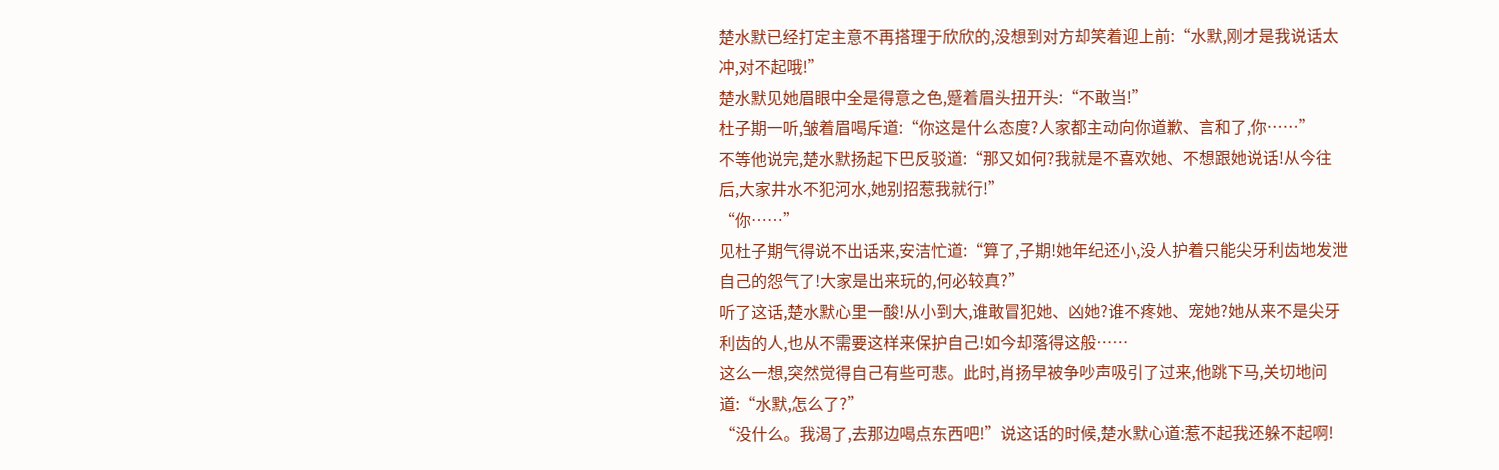楚水默已经打定主意不再搭理于欣欣的,没想到对方却笑着迎上前:“水默,刚才是我说话太冲,对不起哦!”
楚水默见她眉眼中全是得意之色,蹙着眉头扭开头:“不敢当!”
杜子期一听,皱着眉喝斥道:“你这是什么态度?人家都主动向你道歉、言和了,你……”
不等他说完,楚水默扬起下巴反驳道:“那又如何?我就是不喜欢她、不想跟她说话!从今往后,大家井水不犯河水,她别招惹我就行!”
“你……”
见杜子期气得说不出话来,安洁忙道:“算了,子期!她年纪还小,没人护着只能尖牙利齿地发泄自己的怨气了!大家是出来玩的,何必较真?”
听了这话,楚水默心里一酸!从小到大,谁敢冒犯她、凶她?谁不疼她、宠她?她从来不是尖牙利齿的人,也从不需要这样来保护自己!如今却落得这般……
这么一想,突然觉得自己有些可悲。此时,肖扬早被争吵声吸引了过来,他跳下马,关切地问道:“水默,怎么了?”
“没什么。我渴了,去那边喝点东西吧!”说这话的时候,楚水默心道:惹不起我还躲不起啊!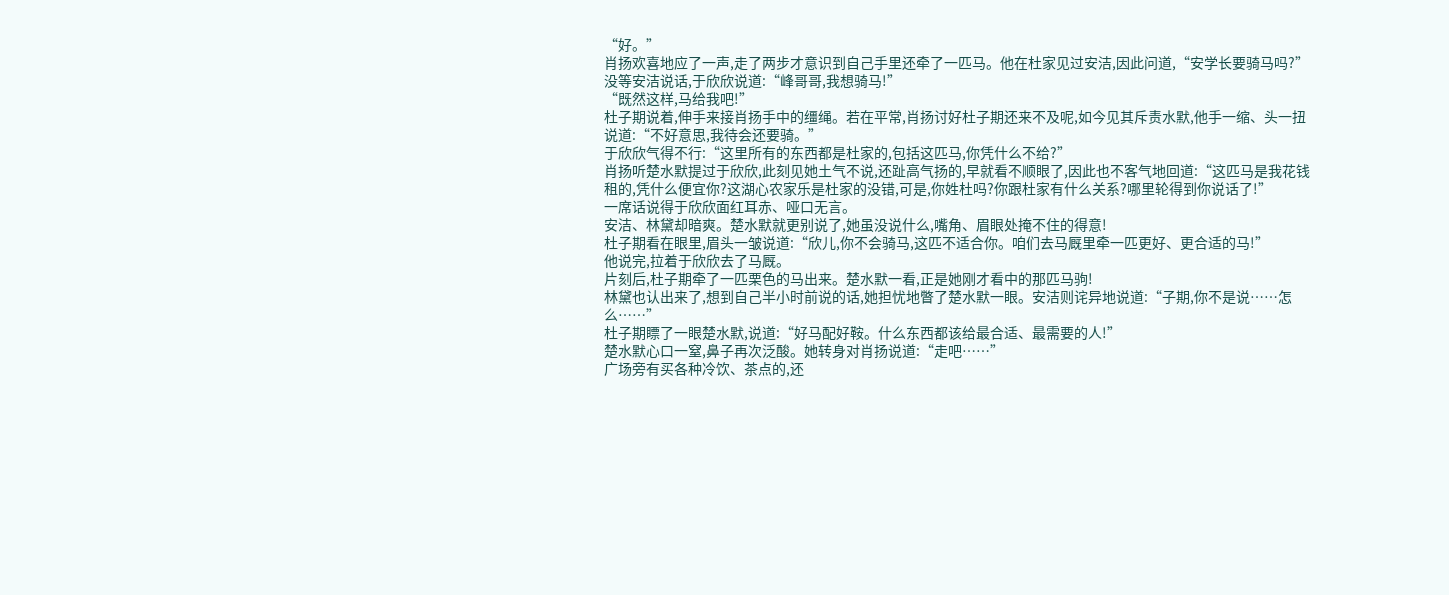“好。”
肖扬欢喜地应了一声,走了两步才意识到自己手里还牵了一匹马。他在杜家见过安洁,因此问道,“安学长要骑马吗?”
没等安洁说话,于欣欣说道:“峰哥哥,我想骑马!”
“既然这样,马给我吧!”
杜子期说着,伸手来接肖扬手中的缰绳。若在平常,肖扬讨好杜子期还来不及呢,如今见其斥责水默,他手一缩、头一扭说道:“不好意思,我待会还要骑。”
于欣欣气得不行:“这里所有的东西都是杜家的,包括这匹马,你凭什么不给?”
肖扬听楚水默提过于欣欣,此刻见她土气不说,还趾高气扬的,早就看不顺眼了,因此也不客气地回道:“这匹马是我花钱租的,凭什么便宜你?这湖心农家乐是杜家的没错,可是,你姓杜吗?你跟杜家有什么关系?哪里轮得到你说话了!”
一席话说得于欣欣面红耳赤、哑口无言。
安洁、林黛却暗爽。楚水默就更别说了,她虽没说什么,嘴角、眉眼处掩不住的得意!
杜子期看在眼里,眉头一皱说道:“欣儿,你不会骑马,这匹不适合你。咱们去马厩里牵一匹更好、更合适的马!”
他说完,拉着于欣欣去了马厩。
片刻后,杜子期牵了一匹栗色的马出来。楚水默一看,正是她刚才看中的那匹马驹!
林黛也认出来了,想到自己半小时前说的话,她担忧地瞥了楚水默一眼。安洁则诧异地说道:“子期,你不是说……怎么……”
杜子期瞟了一眼楚水默,说道:“好马配好鞍。什么东西都该给最合适、最需要的人!”
楚水默心口一窒,鼻子再次泛酸。她转身对肖扬说道:“走吧……”
广场旁有买各种冷饮、茶点的,还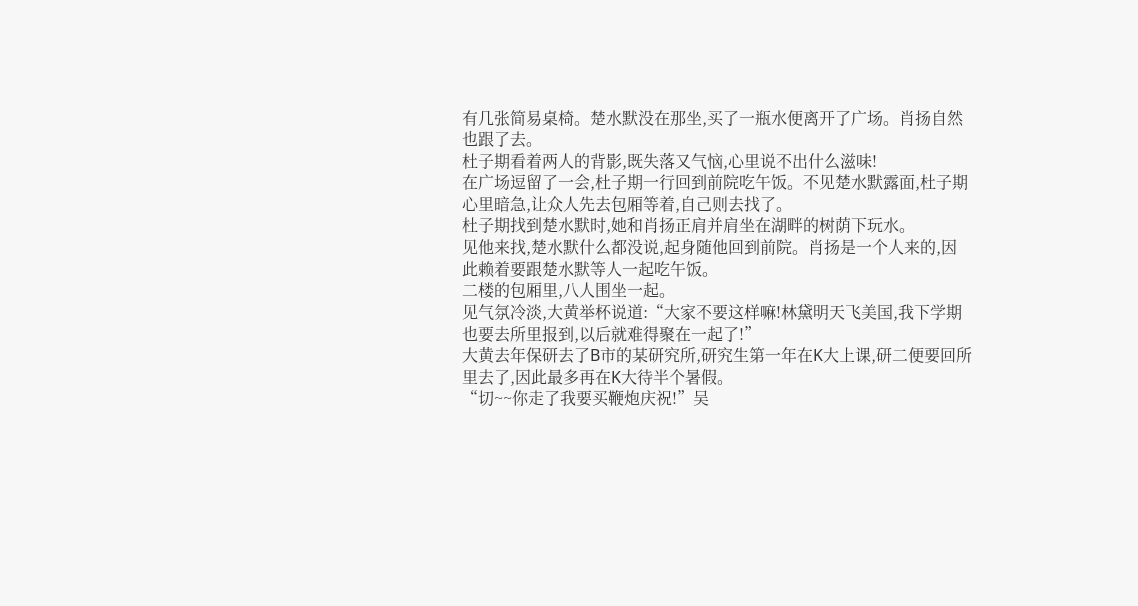有几张简易桌椅。楚水默没在那坐,买了一瓶水便离开了广场。肖扬自然也跟了去。
杜子期看着两人的背影,既失落又气恼,心里说不出什么滋味!
在广场逗留了一会,杜子期一行回到前院吃午饭。不见楚水默露面,杜子期心里暗急,让众人先去包厢等着,自己则去找了。
杜子期找到楚水默时,她和肖扬正肩并肩坐在湖畔的树荫下玩水。
见他来找,楚水默什么都没说,起身随他回到前院。肖扬是一个人来的,因此赖着要跟楚水默等人一起吃午饭。
二楼的包厢里,八人围坐一起。
见气氛冷淡,大黄举杯说道:“大家不要这样嘛!林黛明天飞美国,我下学期也要去所里报到,以后就难得聚在一起了!”
大黄去年保研去了B市的某研究所,研究生第一年在K大上课,研二便要回所里去了,因此最多再在K大待半个暑假。
“切~~你走了我要买鞭炮庆祝!”吴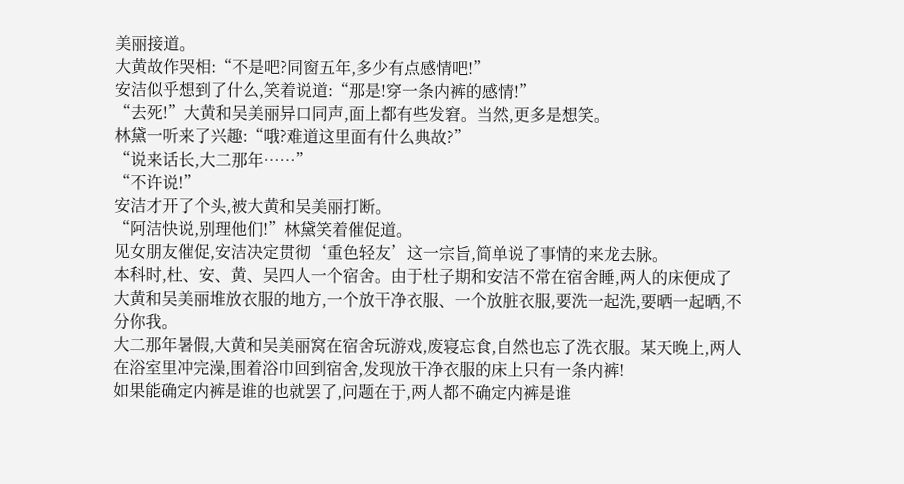美丽接道。
大黄故作哭相:“不是吧?同窗五年,多少有点感情吧!”
安洁似乎想到了什么,笑着说道:“那是!穿一条内裤的感情!”
“去死!”大黄和吴美丽异口同声,面上都有些发窘。当然,更多是想笑。
林黛一听来了兴趣:“哦?难道这里面有什么典故?”
“说来话长,大二那年……”
“不许说!”
安洁才开了个头,被大黄和吴美丽打断。
“阿洁快说,别理他们!”林黛笑着催促道。
见女朋友催促,安洁决定贯彻‘重色轻友’这一宗旨,简单说了事情的来龙去脉。
本科时,杜、安、黄、吴四人一个宿舍。由于杜子期和安洁不常在宿舍睡,两人的床便成了大黄和吴美丽堆放衣服的地方,一个放干净衣服、一个放脏衣服,要洗一起洗,要晒一起晒,不分你我。
大二那年暑假,大黄和吴美丽窝在宿舍玩游戏,废寝忘食,自然也忘了洗衣服。某天晚上,两人在浴室里冲完澡,围着浴巾回到宿舍,发现放干净衣服的床上只有一条内裤!
如果能确定内裤是谁的也就罢了,问题在于,两人都不确定内裤是谁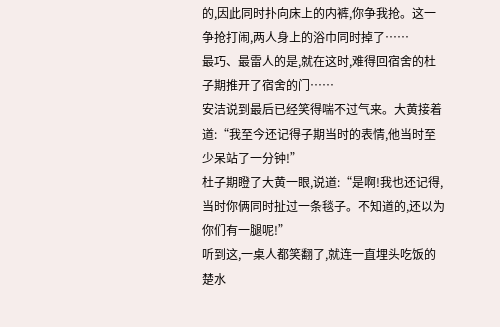的,因此同时扑向床上的内裤,你争我抢。这一争抢打闹,两人身上的浴巾同时掉了……
最巧、最雷人的是,就在这时,难得回宿舍的杜子期推开了宿舍的门……
安洁说到最后已经笑得喘不过气来。大黄接着道:“我至今还记得子期当时的表情,他当时至少呆站了一分钟!”
杜子期瞪了大黄一眼,说道:“是啊!我也还记得,当时你俩同时扯过一条毯子。不知道的,还以为你们有一腿呢!”
听到这,一桌人都笑翻了,就连一直埋头吃饭的楚水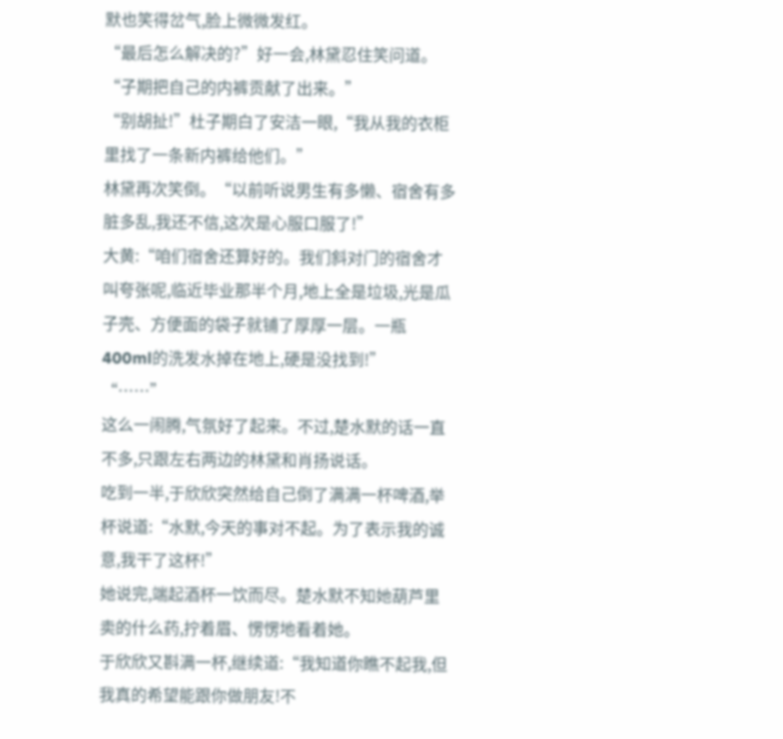默也笑得岔气,脸上微微发红。
“最后怎么解决的?”好一会,林黛忍住笑问道。
“子期把自己的内裤贡献了出来。”
“别胡扯!”杜子期白了安洁一眼,“我从我的衣柜里找了一条新内裤给他们。”
林黛再次笑倒。“以前听说男生有多懒、宿舍有多脏多乱,我还不信,这次是心服口服了!”
大黄:“咱们宿舍还算好的。我们斜对门的宿舍才叫夸张呢,临近毕业那半个月,地上全是垃圾,光是瓜子壳、方便面的袋子就铺了厚厚一层。一瓶400ml的洗发水掉在地上,硬是没找到!”
“……”
这么一闹腾,气氛好了起来。不过,楚水默的话一直不多,只跟左右两边的林黛和肖扬说话。
吃到一半,于欣欣突然给自己倒了满满一杯啤酒,举杯说道:“水默,今天的事对不起。为了表示我的诚意,我干了这杯!”
她说完,端起酒杯一饮而尽。楚水默不知她葫芦里卖的什么药,拧着眉、愣愣地看着她。
于欣欣又斟满一杯,继续道:“我知道你瞧不起我,但我真的希望能跟你做朋友!不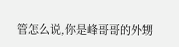管怎么说,你是峰哥哥的外甥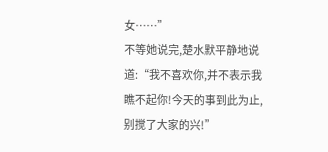女……”
不等她说完,楚水默平静地说道:“我不喜欢你,并不表示我瞧不起你!今天的事到此为止,别搅了大家的兴!”